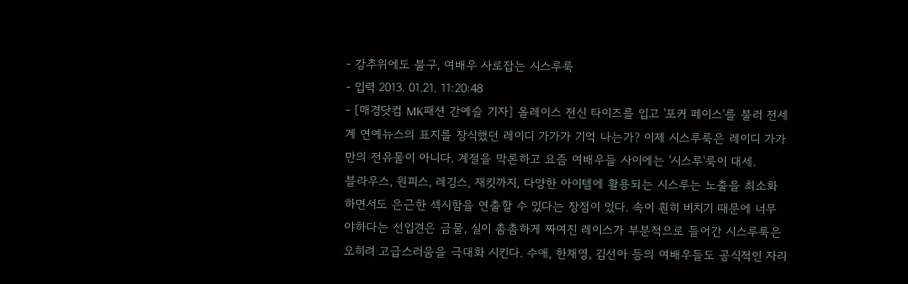- 강추위에도 불구, 여배우 사로잡는 시스루룩
- 입력 2013. 01.21. 11:20:48
- [매경닷컴 MK패션 간예슬 기자] 올레이스 전신 타이즈를 입고 '포커 페이스'를 불러 전세계 연예뉴스의 표지를 장식했던 레이디 가가가 기억 나는가? 이제 시스루룩은 레이디 가가만의 전유물이 아니다. 계절을 막론하고 요즘 여배우들 사이에는 '시스루'룩이 대세.
블라우스, 원피스, 레깅스, 재킷까지, 다양한 아이템에 활용되는 시스루는 노출을 최소화하면서도 은근한 섹시함을 연출할 수 있다는 장점이 있다. 속이 훤히 비치기 때문에 너무 야하다는 선입견은 금물, 실이 촘촘하게 짜여진 레이스가 부분적으로 들어간 시스루룩은 오히려 고급스러움을 극대화 시킨다. 수애, 한채영, 김선아 등의 여배우들도 공식적인 자리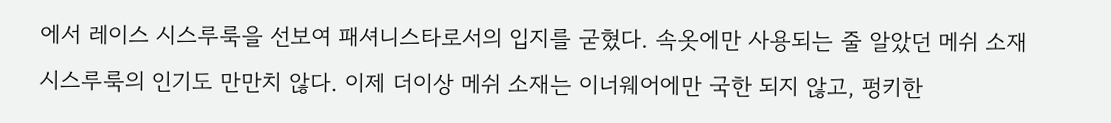에서 레이스 시스루룩을 선보여 패셔니스타로서의 입지를 굳혔다. 속옷에만 사용되는 줄 알았던 메쉬 소재 시스루룩의 인기도 만만치 않다. 이제 더이상 메쉬 소재는 이너웨어에만 국한 되지 않고, 펑키한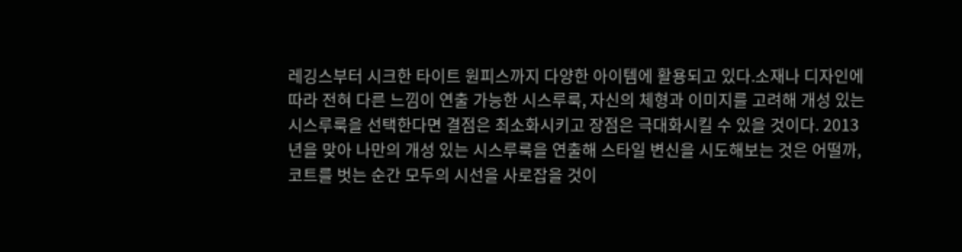레깅스부터 시크한 타이트 원피스까지 다양한 아이템에 활용되고 있다.소재나 디자인에 따라 전혀 다른 느낌이 연출 가능한 시스루룩, 자신의 체형과 이미지를 고려해 개성 있는 시스루룩을 선택한다면 결점은 최소화시키고 장점은 극대화시킬 수 있을 것이다. 2013년을 맞아 나만의 개성 있는 시스루룩을 연출해 스타일 변신을 시도해보는 것은 어떨까, 코트를 벗는 순간 모두의 시선을 사로잡을 것이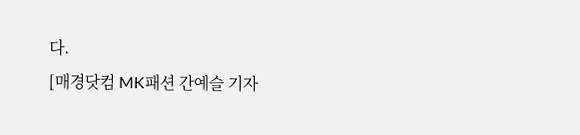다.
[매경닷컴 MK패션 간예슬 기자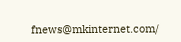fnews@mkinternet.com/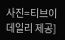사진=티브이데일리 제공]